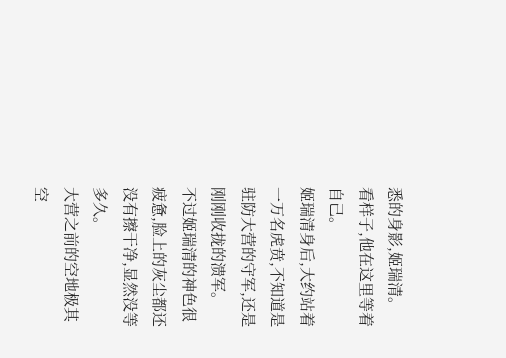悉的身影,姬瑞清。
看样子,他在这里等着自己。
姬瑞清身后,大约站着一万名虎贲,不知道是驻防大营的守军,还是刚刚收拢的溃军。
不过姬瑞清的神色很疲惫,脸上的灰尘都还没有擦干净,显然没等多久。
大营之前的空地极其空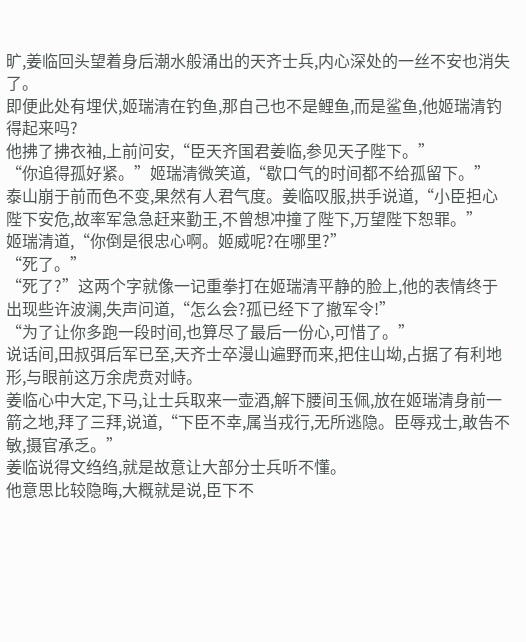旷,姜临回头望着身后潮水般涌出的天齐士兵,内心深处的一丝不安也消失了。
即便此处有埋伏,姬瑞清在钓鱼,那自己也不是鲤鱼,而是鲨鱼,他姬瑞清钓得起来吗?
他拂了拂衣袖,上前问安,“臣天齐国君姜临,参见天子陛下。”
“你追得孤好紧。”姬瑞清微笑道,“歇口气的时间都不给孤留下。”
泰山崩于前而色不变,果然有人君气度。姜临叹服,拱手说道,“小臣担心陛下安危,故率军急急赶来勤王,不曾想冲撞了陛下,万望陛下恕罪。”
姬瑞清道,“你倒是很忠心啊。姬威呢?在哪里?”
“死了。”
“死了?”这两个字就像一记重拳打在姬瑞清平静的脸上,他的表情终于出现些许波澜,失声问道,“怎么会?孤已经下了撤军令!”
“为了让你多跑一段时间,也算尽了最后一份心,可惜了。”
说话间,田叔弭后军已至,天齐士卒漫山遍野而来,把住山坳,占据了有利地形,与眼前这万余虎贲对峙。
姜临心中大定,下马,让士兵取来一壶酒,解下腰间玉佩,放在姬瑞清身前一箭之地,拜了三拜,说道,“下臣不幸,属当戎行,无所逃隐。臣辱戎士,敢告不敏,摄官承乏。”
姜临说得文绉绉,就是故意让大部分士兵听不懂。
他意思比较隐晦,大概就是说,臣下不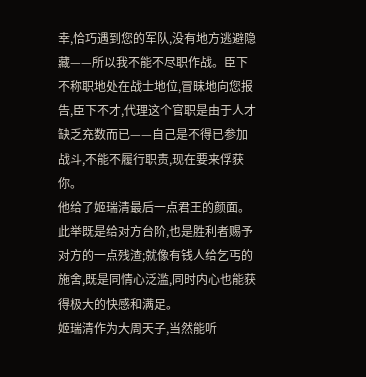幸,恰巧遇到您的军队,没有地方逃避隐藏——所以我不能不尽职作战。臣下不称职地处在战士地位,冒昧地向您报告,臣下不才,代理这个官职是由于人才缺乏充数而已——自己是不得已参加战斗,不能不履行职责,现在要来俘获你。
他给了姬瑞清最后一点君王的颜面。
此举既是给对方台阶,也是胜利者赐予对方的一点残渣;就像有钱人给乞丐的施舍,既是同情心泛滥,同时内心也能获得极大的快感和满足。
姬瑞清作为大周天子,当然能听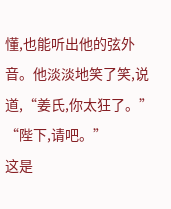懂,也能听出他的弦外音。他淡淡地笑了笑,说道,“姜氏,你太狂了。”
“陛下,请吧。”
这是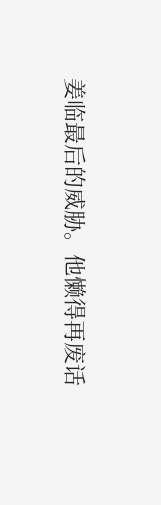姜临最后的威胁。他懒得再废话